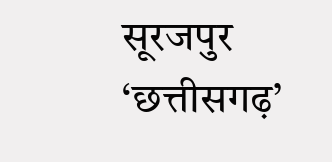सूरजपुर
‘छत्तीसगढ़’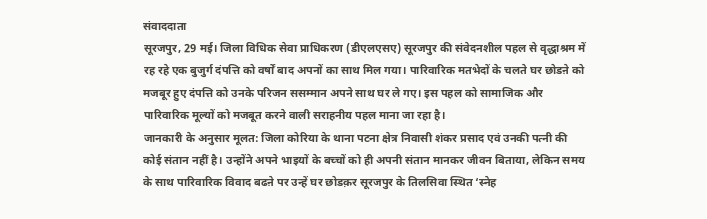संवाददाता
सूरजपुर, 29 मई। जिला विधिक सेवा प्राधिकरण (डीएलएसए) सूरजपुर की संवेदनशील पहल से वृद्धाश्रम में रह रहे एक बुजुर्ग दंपत्ति को वर्षों बाद अपनों का साथ मिल गया। पारिवारिक मतभेदों के चलते घर छोडऩे को मजबूर हुए दंपत्ति को उनके परिजन ससम्मान अपने साथ घर ले गए। इस पहल को सामाजिक और पारिवारिक मूल्यों को मजबूत करने वाली सराहनीय पहल माना जा रहा है।
जानकारी के अनुसार मूलत: जिला कोरिया के थाना पटना क्षेत्र निवासी शंकर प्रसाद एवं उनकी पत्नी की कोई संतान नहीं है। उन्होंने अपने भाइयों के बच्चों को ही अपनी संतान मानकर जीवन बिताया, लेकिन समय के साथ पारिवारिक विवाद बढऩे पर उन्हें घर छोडक़र सूरजपुर के तिलसिवा स्थित ‘स्नेह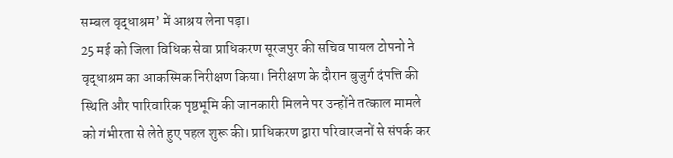सम्बल वृद्धाश्रम’ में आश्रय लेना पड़ा।
25 मई को जिला विधिक सेवा प्राधिकरण सूरजपुर की सचिव पायल टोपनो ने वृद्धाश्रम का आकस्मिक निरीक्षण किया। निरीक्षण के दौरान बुजुर्ग दंपत्ति की स्थिति और पारिवारिक पृष्ठभूमि की जानकारी मिलने पर उन्होंने तत्काल मामले को गंभीरता से लेते हुए पहल शुरू की। प्राधिकरण द्वारा परिवारजनों से संपर्क कर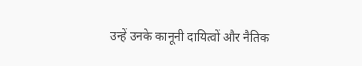उन्हें उनके कानूनी दायित्वों और नैतिक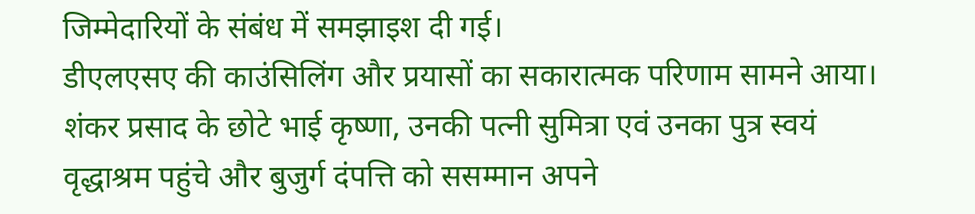जिम्मेदारियों के संबंध में समझाइश दी गई।
डीएलएसए की काउंसिलिंग और प्रयासों का सकारात्मक परिणाम सामने आया। शंकर प्रसाद के छोटे भाई कृष्णा, उनकी पत्नी सुमित्रा एवं उनका पुत्र स्वयं वृद्धाश्रम पहुंचे और बुजुर्ग दंपत्ति को ससम्मान अपने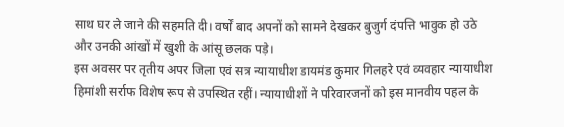साथ घर ले जाने की सहमति दी। वर्षों बाद अपनों को सामने देखकर बुजुर्ग दंपत्ति भावुक हो उठे और उनकी आंखों में खुशी के आंसू छलक पड़े।
इस अवसर पर तृतीय अपर जिला एवं सत्र न्यायाधीश डायमंड कुमार गिलहरे एवं व्यवहार न्यायाधीश हिमांशी सर्राफ विशेष रूप से उपस्थित रहीं। न्यायाधीशों ने परिवारजनों को इस मानवीय पहल के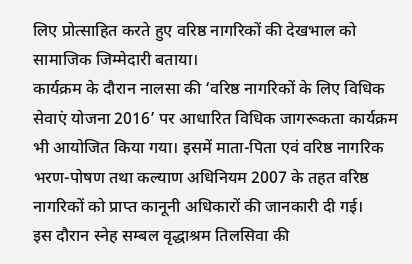लिए प्रोत्साहित करते हुए वरिष्ठ नागरिकों की देखभाल को सामाजिक जिम्मेदारी बताया।
कार्यक्रम के दौरान नालसा की ‘वरिष्ठ नागरिकों के लिए विधिक सेवाएं योजना 2016’ पर आधारित विधिक जागरूकता कार्यक्रम भी आयोजित किया गया। इसमें माता-पिता एवं वरिष्ठ नागरिक भरण-पोषण तथा कल्याण अधिनियम 2007 के तहत वरिष्ठ नागरिकों को प्राप्त कानूनी अधिकारों की जानकारी दी गई।
इस दौरान स्नेह सम्बल वृद्धाश्रम तिलसिवा की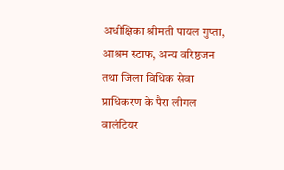अधीक्षिका श्रीमती पायल गुप्ता, आश्रम स्टाफ, अन्य वरिष्ठजन तथा जिला विधिक सेवा प्राधिकरण के पैरा लीगल वालंटियर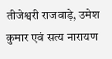तीजेश्वरी राजवाड़े, उमेश कुमार एवं सत्य नारायण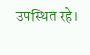उपस्थित रहे।